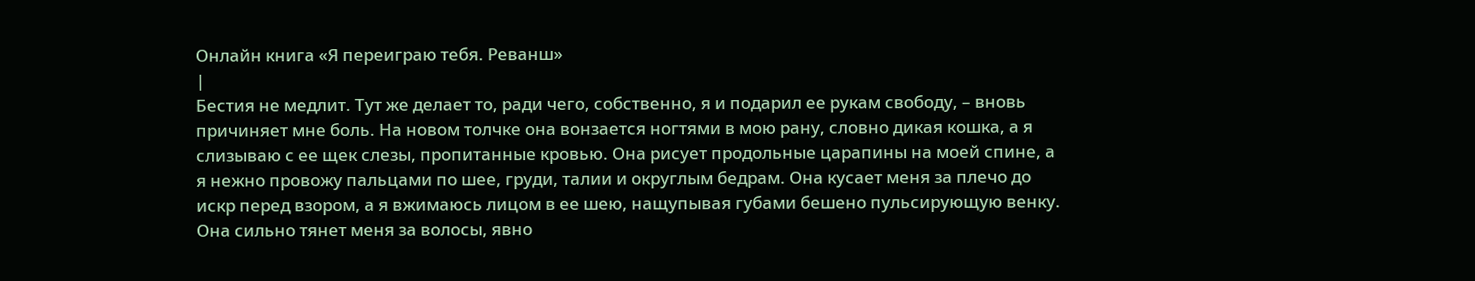Онлайн книга «Я переиграю тебя. Реванш»
|
Бестия не медлит. Тут же делает то, ради чего, собственно, я и подарил ее рукам свободу, – вновь причиняет мне боль. На новом толчке она вонзается ногтями в мою рану, словно дикая кошка, а я слизываю с ее щек слезы, пропитанные кровью. Она рисует продольные царапины на моей спине, а я нежно провожу пальцами по шее, груди, талии и округлым бедрам. Она кусает меня за плечо до искр перед взором, а я вжимаюсь лицом в ее шею, нащупывая губами бешено пульсирующую венку. Она сильно тянет меня за волосы, явно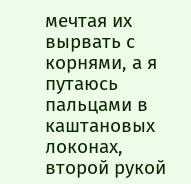мечтая их вырвать с корнями, а я путаюсь пальцами в каштановых локонах, второй рукой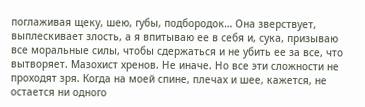поглаживая щеку, шею, губы, подбородок… Она зверствует, выплескивает злость, а я впитываю ее в себя и, сука, призываю все моральные силы, чтобы сдержаться и не убить ее за все, что вытворяет. Мазохист хренов. Не иначе. Но все эти сложности не проходят зря. Когда на моей спине, плечах и шее, кажется, не остается ни одного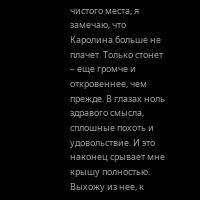чистого места, я замечаю, что Каролина больше не плачет. Только стонет – еще громче и откровеннее, чем прежде. В глазах ноль здравого смысла, сплошные похоть и удовольствие. И это наконец срывает мне крышу полностью. Выхожу из нее, к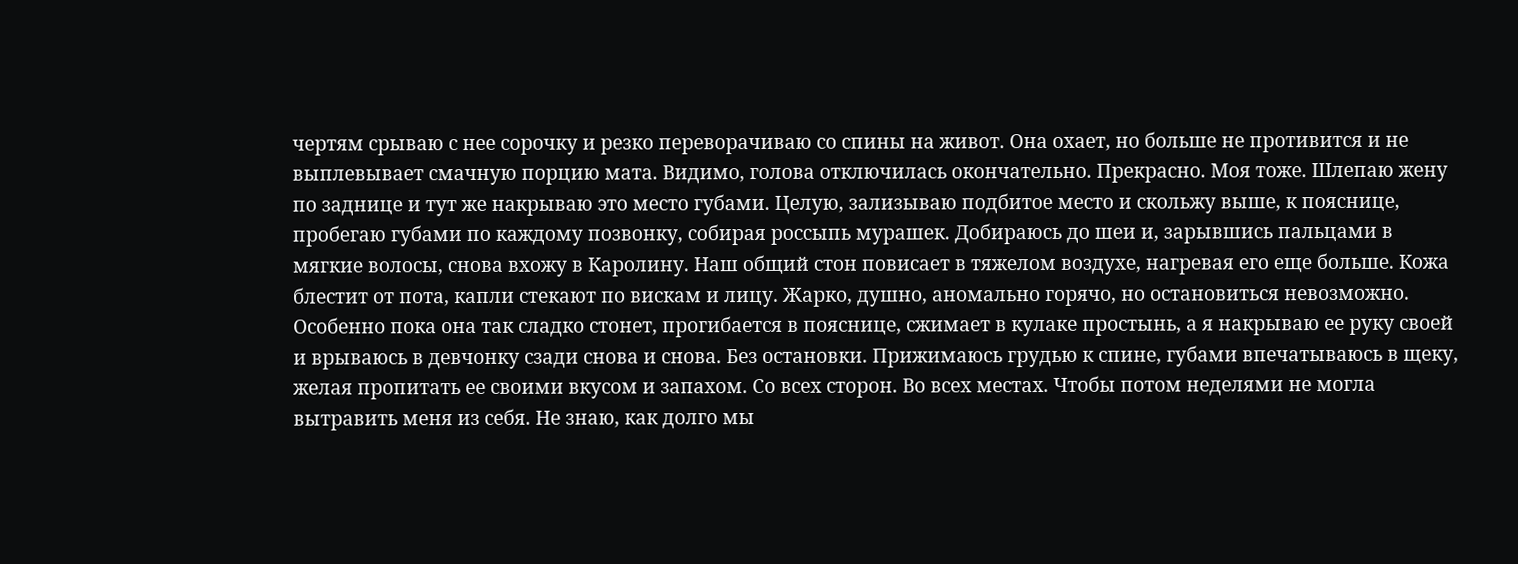чертям срываю с нее сорочку и резко переворачиваю со спины на живот. Она охает, но больше не противится и не выплевывает смачную порцию мата. Видимо, голова отключилась окончательно. Прекрасно. Моя тоже. Шлепаю жену по заднице и тут же накрываю это место губами. Целую, зализываю подбитое место и скольжу выше, к пояснице, пробегаю губами по каждому позвонку, собирая россыпь мурашек. Добираюсь до шеи и, зарывшись пальцами в мягкие волосы, снова вхожу в Каролину. Наш общий стон повисает в тяжелом воздухе, нагревая его еще больше. Кожа блестит от пота, капли стекают по вискам и лицу. Жарко, душно, аномально горячо, но остановиться невозможно. Особенно пока она так сладко стонет, прогибается в пояснице, сжимает в кулаке простынь, а я накрываю ее руку своей и врываюсь в девчонку сзади снова и снова. Без остановки. Прижимаюсь грудью к спине, губами впечатываюсь в щеку, желая пропитать ее своими вкусом и запахом. Со всех сторон. Во всех местах. Чтобы потом неделями не могла вытравить меня из себя. Не знаю, как долго мы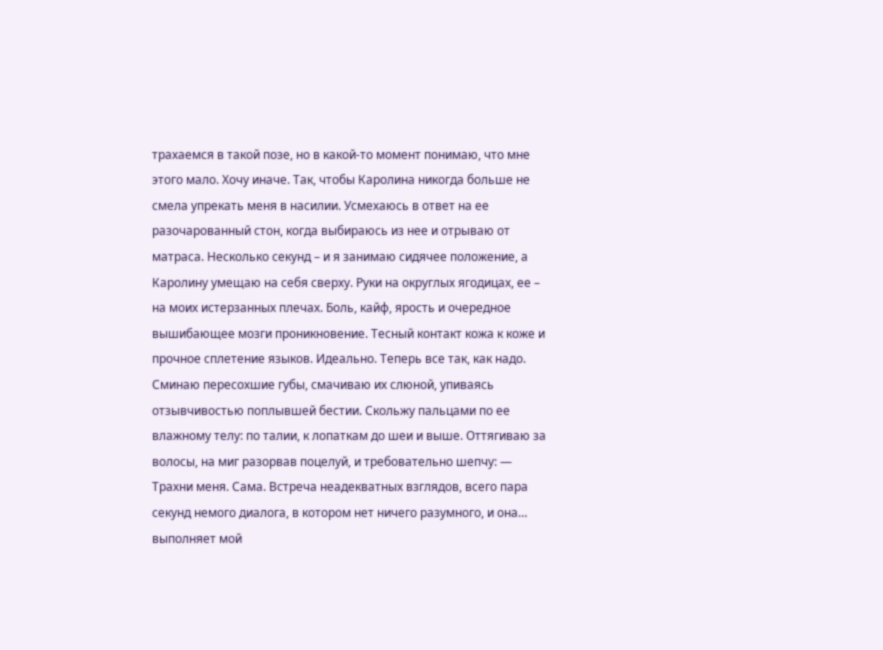трахаемся в такой позе, но в какой-то момент понимаю, что мне этого мало. Хочу иначе. Так, чтобы Каролина никогда больше не смела упрекать меня в насилии. Усмехаюсь в ответ на ее разочарованный стон, когда выбираюсь из нее и отрываю от матраса. Несколько секунд – и я занимаю сидячее положение, а Каролину умещаю на себя сверху. Руки на округлых ягодицах, ее – на моих истерзанных плечах. Боль, кайф, ярость и очередное вышибающее мозги проникновение. Тесный контакт кожа к коже и прочное сплетение языков. Идеально. Теперь все так, как надо. Сминаю пересохшие губы, смачиваю их слюной, упиваясь отзывчивостью поплывшей бестии. Скольжу пальцами по ее влажному телу: по талии, к лопаткам до шеи и выше. Оттягиваю за волосы, на миг разорвав поцелуй, и требовательно шепчу: — Трахни меня. Сама. Встреча неадекватных взглядов, всего пара секунд немого диалога, в котором нет ничего разумного, и она… выполняет мой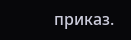приказ.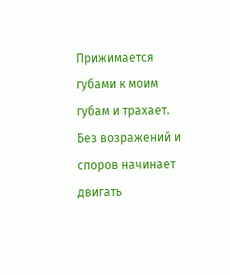Прижимается губами к моим губам и трахает. Без возражений и споров начинает двигать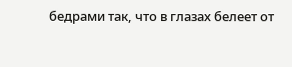бедрами так, что в глазах белеет от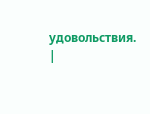удовольствия. |